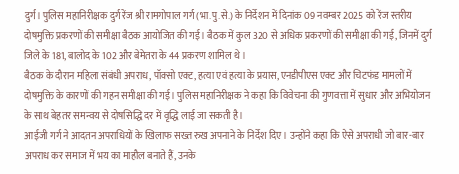दुर्ग। पुलिस महानिरीक्षक दुर्ग रेंज श्री रामगोपाल गर्ग (भा.पु.से.) के निर्देशन में दिनांक 09 नवम्बर 2025 को रेंज स्तरीय दोषमुक्ति प्रकरणों की समीक्षा बैठक आयोजित की गई। बैठक में कुल 320 से अधिक प्रकरणों की समीक्षा की गई, जिनमें दुर्ग जिले के 181, बालोद के 102 और बेमेतरा के 44 प्रकरण शामिल थे।
बैठक के दौरान महिला संबंधी अपराध, पॉक्सो एक्ट, हत्या एवं हत्या के प्रयास, एनडीपीएस एक्ट और चिटफंड मामलों में दोषमुक्ति के कारणों की गहन समीक्षा की गई। पुलिस महानिरीक्षक ने कहा कि विवेचना की गुणवत्ता में सुधार और अभियोजन के साथ बेहतर समन्वय से दोषसिद्धि दर में वृद्धि लाई जा सकती है।
आईजी गर्ग ने आदतन अपराधियों के खिलाफ सख्त रुख अपनाने के निर्देश दिए। उन्होंने कहा कि ऐसे अपराधी जो बार-बार अपराध कर समाज में भय का माहौल बनाते हैं, उनके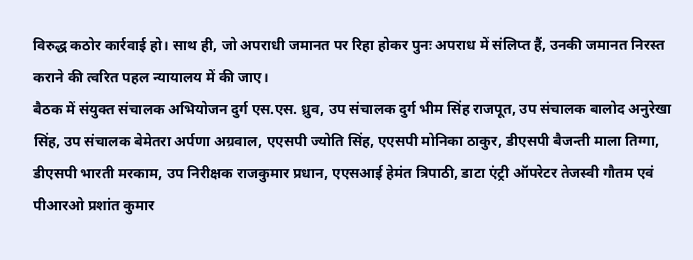विरुद्ध कठोर कार्रवाई हो। साथ ही, जो अपराधी जमानत पर रिहा होकर पुनः अपराध में संलिप्त हैं, उनकी जमानत निरस्त कराने की त्वरित पहल न्यायालय में की जाए।
बैठक में संयुक्त संचालक अभियोजन दुर्ग एस.एस. ध्रुव, उप संचालक दुर्ग भीम सिंह राजपूत, उप संचालक बालोद अनुरेखा सिंह, उप संचालक बेमेतरा अर्पणा अग्रवाल, एएसपी ज्योति सिंह, एएसपी मोनिका ठाकुर, डीएसपी बैजन्ती माला तिग्गा, डीएसपी भारती मरकाम, उप निरीक्षक राजकुमार प्रधान, एएसआई हेमंत त्रिपाठी, डाटा एंट्री ऑपरेटर तेजस्वी गौतम एवं पीआरओ प्रशांत कुमार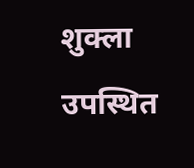शुक्ला उपस्थित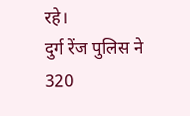रहे।
दुर्ग रेंज पुलिस ने 320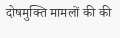दोषमुक्ति मामलों की की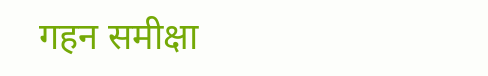गहन समीक्षा